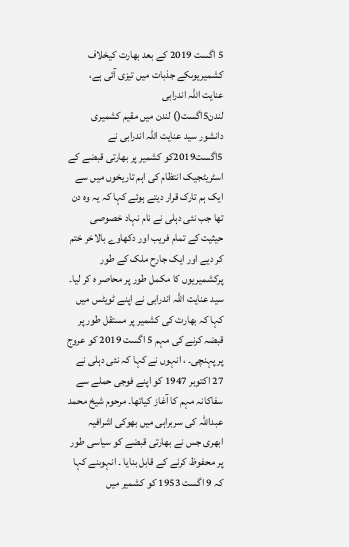5 اگست 2019 کے بعد بھارت کیخلاف کشمیریوںکے جذبات میں تیزی آئی ہے، عنایت اللہ اندرابی
لندن5اگست() لندن میں مقیم کشمیری دانشور سید عنایت اللہ اندرابی نے 5اگست2019کو کشمیر پر بھارتی قبضے کے اسٹریٹجیک انتظام کی اہم تاریخوں میں سے ایک ہم تارک قرار دیتے ہوئے کہا کہ یہ وہ دن تھا جب نئی دہلی نے نام نہاد خصوصی حیثیت کے تمام فریب اور دکھاوے بالاخر ختم کر دیے اور ایک جارح ملک کے طور پرکشمیریوں کا مکمل طور پر محاصر ہ کر لیا۔
سید عنایت اللہ اندرابی نے اپنے ٹویٹس میں کہا کہ بھارت کی کشمیر پر مستقل طور پر قبضہ کرنے کی مہم 5 اگست 2019 کو عروج پر پہنچی۔ ، انہوں نے کہا کہ نئی دہلی نے 27 اکتوبر 1947 کو اپنے فوجی حملے سے سفاکانہ مہم کا آغاز کیاتھا۔ مرحوم شیخ محمد عبداللہ کی سربراہی میں بھوکی اشرافیہ ابھری جس نے بھارتی قبضے کو سیاسی طور پر محفوظ کرنے کے قابل بنایا ۔ انہوںنے کہا کہ 9 اگست 1953 کو کشمیر میں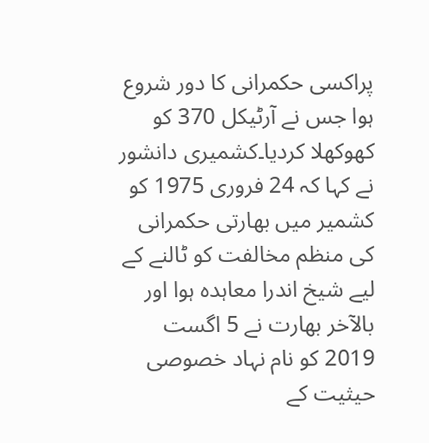پراکسی حکمرانی کا دور شروع ہوا جس نے آرٹیکل 370 کو کھوکھلا کردیا۔کشمیری دانشور نے کہا کہ 24 فروری 1975 کو کشمیر میں بھارتی حکمرانی کی منظم مخالفت کو ٹالنے کے لیے شیخ اندرا معاہدہ ہوا اور بالآخر بھارت نے 5 اگست 2019 کو نام نہاد خصوصی حیثیت کے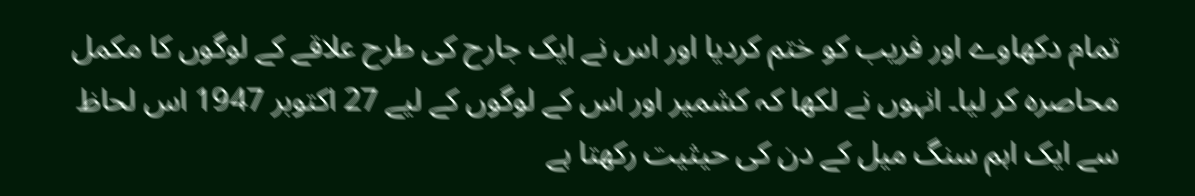تمام دکھاوے اور فریب کو ختم کردیا اور اس نے ایک جارح کی طرح علاقے کے لوگوں کا مکمل محاصرہ کر لیا۔ انہوں نے لکھا کہ کشمیر اور اس کے لوگوں کے لیے 27 اکتوبر 1947 اس لحاظ سے ایک اہم سنگ میل کے دن کی حیثیت رکھتا ہے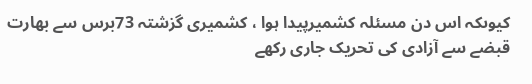کیوںکہ اس دن مسئلہ کشمیرپیدا ہوا ، کشمیری گزشتہ 73برس سے بھارت قبضے سے آزادی کی تحریک جاری رکھے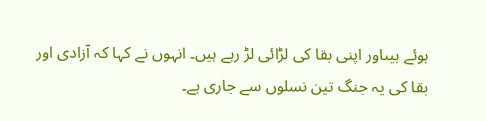ہوئے ہیںاور اپنی بقا کی لڑائی لڑ رہے ہیں۔ انہوں نے کہا کہ آزادی اور بقا کی یہ جنگ تین نسلوں سے جاری ہے۔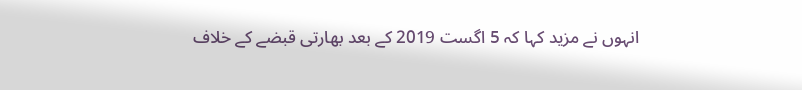انہوں نے مزید کہا کہ 5 اگست 2019 کے بعد بھارتی قبضے کے خلاف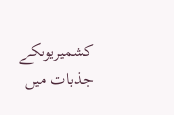کشمیریوںکے جذبات میں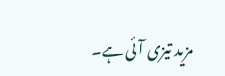مزید تیزی آئی ہے۔